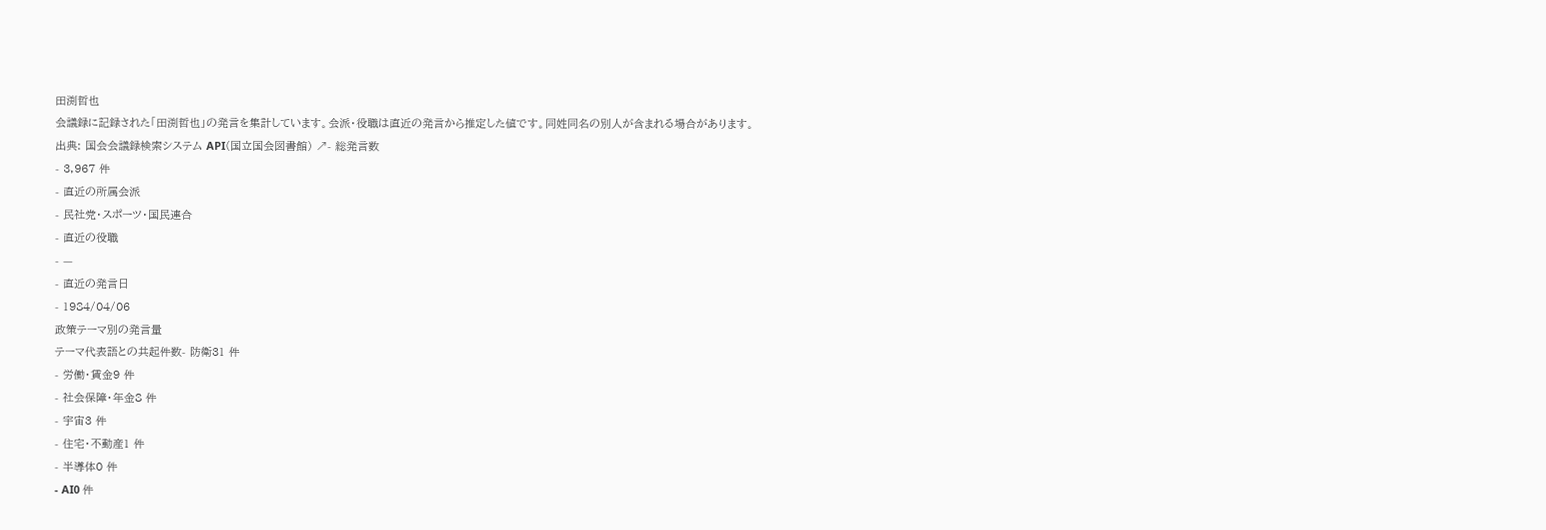田渕哲也
会議録に記録された「田渕哲也」の発言を集計しています。会派・役職は直近の発言から推定した値です。同姓同名の別人が含まれる場合があります。
出典: 国会会議録検索システム API(国立国会図書館) ↗- 総発言数
- 3,967 件
- 直近の所属会派
- 民社党・スポーツ・国民連合
- 直近の役職
- —
- 直近の発言日
- 1984/04/06
政策テーマ別の発言量
テーマ代表語との共起件数- 防衛31 件
- 労働・賃金9 件
- 社会保障・年金8 件
- 宇宙3 件
- 住宅・不動産1 件
- 半導体0 件
- AI0 件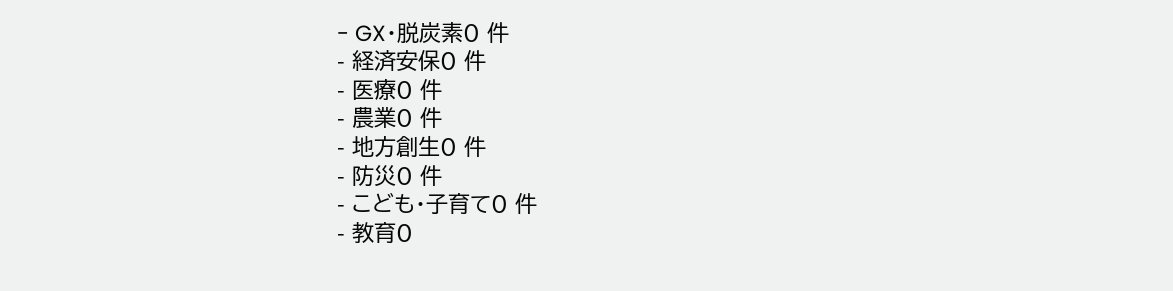- GX・脱炭素0 件
- 経済安保0 件
- 医療0 件
- 農業0 件
- 地方創生0 件
- 防災0 件
- こども・子育て0 件
- 教育0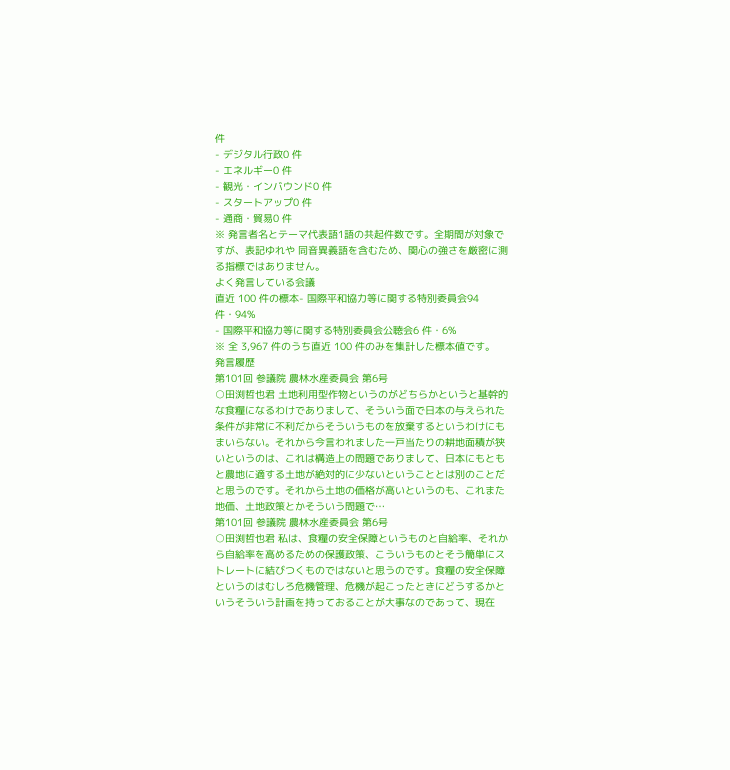件
- デジタル行政0 件
- エネルギー0 件
- 観光・インバウンド0 件
- スタートアップ0 件
- 通商・貿易0 件
※ 発言者名とテーマ代表語1語の共起件数です。全期間が対象ですが、表記ゆれや 同音異義語を含むため、関心の強さを厳密に測る指標ではありません。
よく発言している会議
直近 100 件の標本- 国際平和協力等に関する特別委員会94 件・94%
- 国際平和協力等に関する特別委員会公聴会6 件・6%
※ 全 3,967 件のうち直近 100 件のみを集計した標本値です。
発言履歴
第101回 参議院 農林水産委員会 第6号
○田渕哲也君 土地利用型作物というのがどちらかというと基幹的な食糧になるわけでありまして、そういう面で日本の与えられた条件が非常に不利だからそういうものを放棄するというわけにもまいらない。それから今言われました一戸当たりの耕地面積が狭いというのは、これは構造上の問題でありまして、日本にもともと農地に適する土地が絶対的に少ないということとは別のことだと思うのです。それから土地の価格が高いというのも、これまた地価、土地政策とかそういう問題で…
第101回 参議院 農林水産委員会 第6号
○田渕哲也君 私は、食糧の安全保障というものと自給率、それから自給率を高めるための保護政策、こういうものとそう簡単にストレートに結びつくものではないと思うのです。食糧の安全保障というのはむしろ危機管理、危機が起こったときにどうするかというそういう計画を持っておることが大事なのであって、現在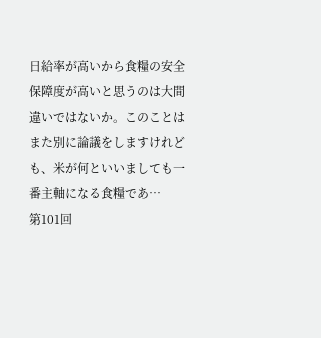日給率が高いから食糧の安全保障度が高いと思うのは大間違いではないか。このことはまた別に論議をしますけれども、米が何といいましても一番主軸になる食糧であ…
第101回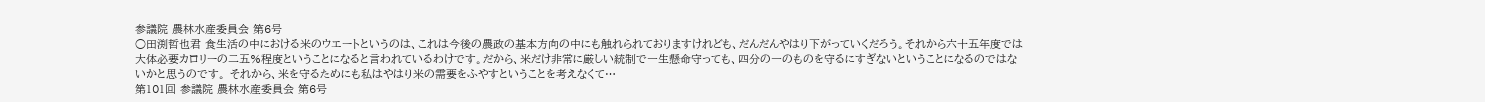参議院 農林水産委員会 第6号
○田渕哲也君 食生活の中における米のウエートというのは、これは今後の農政の基本方向の中にも触れられておりますけれども、だんだんやはり下がっていくだろう。それから六十五年度では大体必要カロリーの二五%程度ということになると言われているわけです。だから、米だけ非常に厳しい統制で一生懸命守っても、四分の一のものを守るにすぎないということになるのではないかと思うのです。 それから、米を守るためにも私はやはり米の需要をふやすということを考えなくて…
第101回 参議院 農林水産委員会 第6号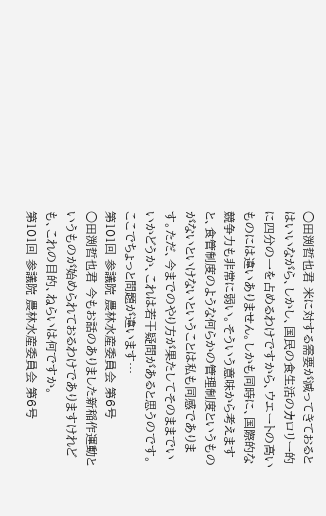○田渕哲也君 米に対する需要が減ってきておるとはいいながら、しかし、国民の食生活のカロリー的に四分の一を占めるわけですから、ウエートの高いものには違いありません。しかも同時に、国際的な競争力も非常に弱い。そういう意味から考えますと、食管制度のような何らかの管理制度というものがないといけないということは私も同感であります。ただ、今までのやり方が果たしてそのままでいいかどうか、これは若干疑問があると思うのです。 ここでちょっと問題が違います…
第101回 参議院 農林水産委員会 第6号
○田渕哲也君 今もお話のありました新稲作運動というものが始められておるわけでありますけれども、これの目的、ねらいは何ですか。
第101回 参議院 農林水産委員会 第6号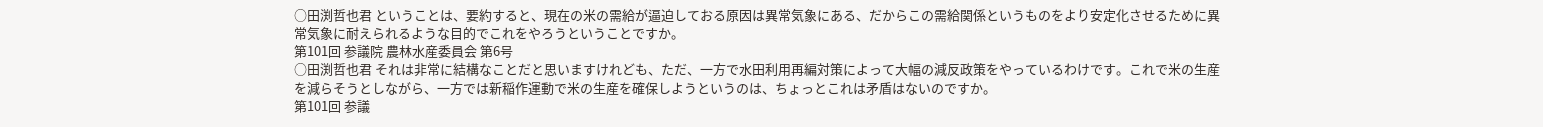○田渕哲也君 ということは、要約すると、現在の米の需給が逼迫しておる原因は異常気象にある、だからこの需給関係というものをより安定化させるために異常気象に耐えられるような目的でこれをやろうということですか。
第101回 参議院 農林水産委員会 第6号
○田渕哲也君 それは非常に結構なことだと思いますけれども、ただ、一方で水田利用再編対策によって大幅の減反政策をやっているわけです。これで米の生産を減らそうとしながら、一方では新稲作運動で米の生産を確保しようというのは、ちょっとこれは矛盾はないのですか。
第101回 参議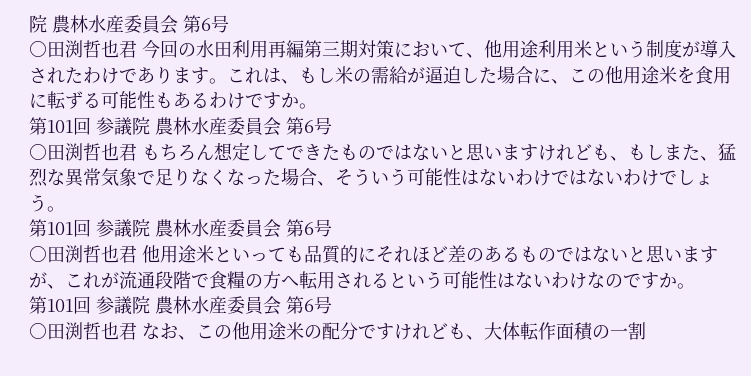院 農林水産委員会 第6号
○田渕哲也君 今回の水田利用再編第三期対策において、他用途利用米という制度が導入されたわけであります。これは、もし米の需給が逼迫した場合に、この他用途米を食用に転ずる可能性もあるわけですか。
第101回 参議院 農林水産委員会 第6号
○田渕哲也君 もちろん想定してできたものではないと思いますけれども、もしまた、猛烈な異常気象で足りなくなった場合、そういう可能性はないわけではないわけでしょう。
第101回 参議院 農林水産委員会 第6号
○田渕哲也君 他用途米といっても品質的にそれほど差のあるものではないと思いますが、これが流通段階で食糧の方へ転用されるという可能性はないわけなのですか。
第101回 参議院 農林水産委員会 第6号
○田渕哲也君 なお、この他用途米の配分ですけれども、大体転作面積の一割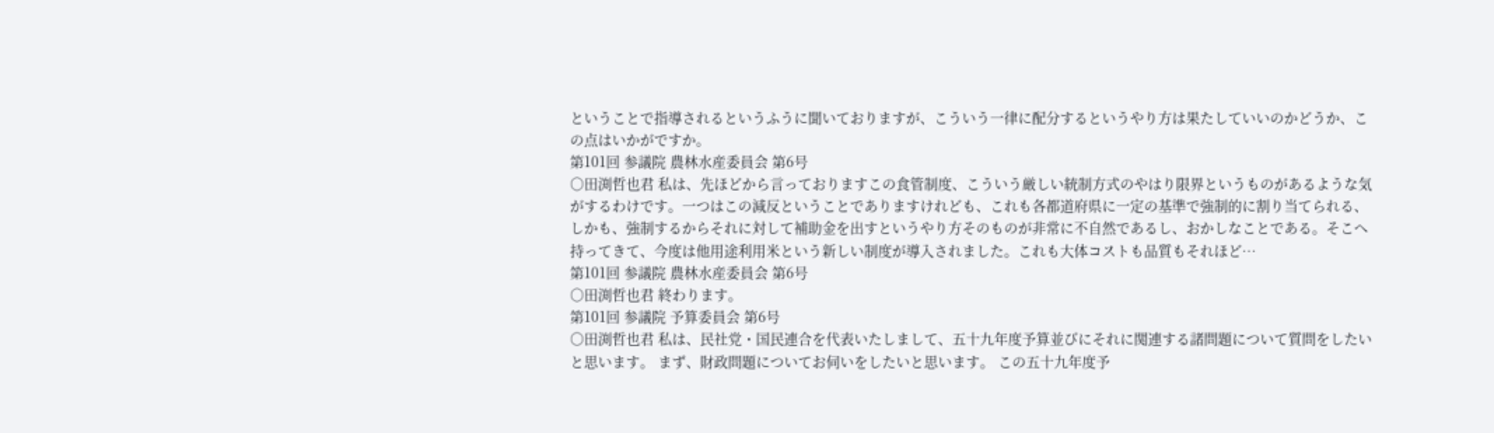ということで指導されるというふうに聞いておりますが、こういう一律に配分するというやり方は果たしていいのかどうか、この点はいかがですか。
第101回 参議院 農林水産委員会 第6号
○田渕哲也君 私は、先ほどから言っておりますこの食管制度、こういう厳しい統制方式のやはり限界というものがあるような気がするわけです。一つはこの減反ということでありますけれども、これも各都道府県に一定の基準で強制的に割り当てられる、しかも、強制するからそれに対して補助金を出すというやり方そのものが非常に不自然であるし、おかしなことである。そこへ持ってきて、今度は他用途利用米という新しい制度が導入されました。これも大体コストも品質もそれほど…
第101回 参議院 農林水産委員会 第6号
○田渕哲也君 終わります。
第101回 参議院 予算委員会 第6号
○田渕哲也君 私は、民社党・国民連合を代表いたしまして、五十九年度予算並びにそれに関連する諸問題について質問をしたいと思います。 まず、財政問題についてお伺いをしたいと思います。 この五十九年度予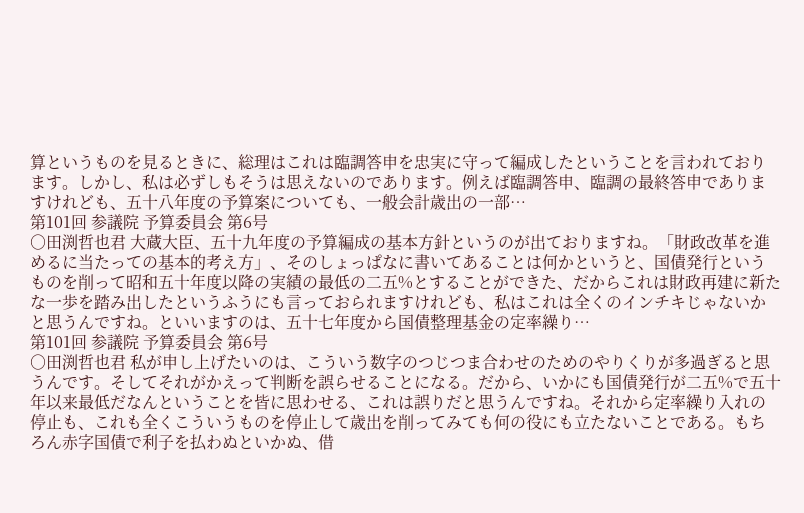算というものを見るときに、総理はこれは臨調答申を忠実に守って編成したということを言われております。しかし、私は必ずしもそうは思えないのであります。例えば臨調答申、臨調の最終答申でありますけれども、五十八年度の予算案についても、一般会計歳出の一部…
第101回 参議院 予算委員会 第6号
○田渕哲也君 大蔵大臣、五十九年度の予算編成の基本方針というのが出ておりますね。「財政改革を進めるに当たっての基本的考え方」、そのしょっぱなに書いてあることは何かというと、国債発行というものを削って昭和五十年度以降の実績の最低の二五%とすることができた、だからこれは財政再建に新たな一歩を踏み出したというふうにも言っておられますけれども、私はこれは全くのインチキじゃないかと思うんですね。といいますのは、五十七年度から国債整理基金の定率繰り…
第101回 参議院 予算委員会 第6号
○田渕哲也君 私が申し上げたいのは、こういう数字のつじつま合わせのためのやりくりが多過ぎると思うんです。そしてそれがかえって判断を誤らせることになる。だから、いかにも国債発行が二五%で五十年以来最低だなんということを皆に思わせる、これは誤りだと思うんですね。それから定率繰り入れの停止も、これも全くこういうものを停止して歳出を削ってみても何の役にも立たないことである。もちろん赤字国債で利子を払わぬといかぬ、借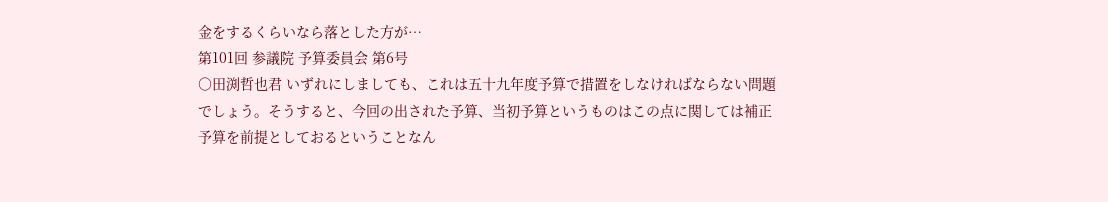金をするくらいなら落とした方が…
第101回 参議院 予算委員会 第6号
○田渕哲也君 いずれにしましても、これは五十九年度予算で措置をしなければならない問題でしょう。そうすると、今回の出された予算、当初予算というものはこの点に関しては補正予算を前提としておるということなん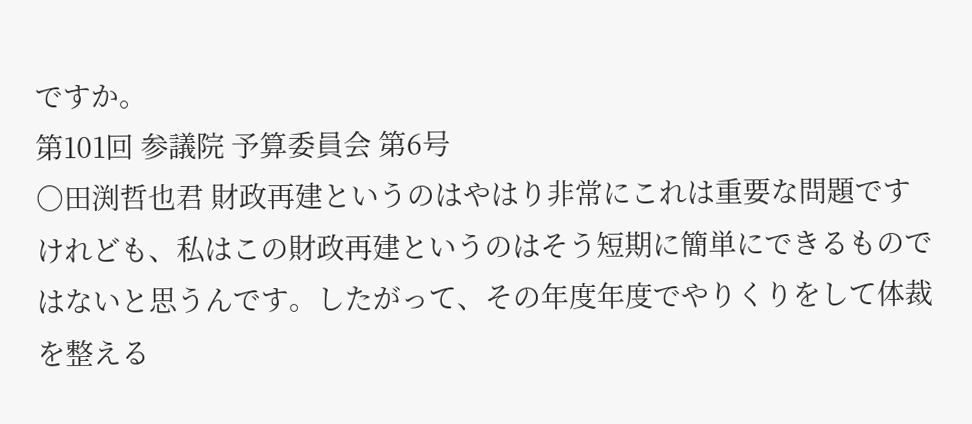ですか。
第101回 参議院 予算委員会 第6号
○田渕哲也君 財政再建というのはやはり非常にこれは重要な問題ですけれども、私はこの財政再建というのはそう短期に簡単にできるものではないと思うんです。したがって、その年度年度でやりくりをして体裁を整える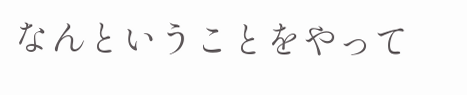なんということをやって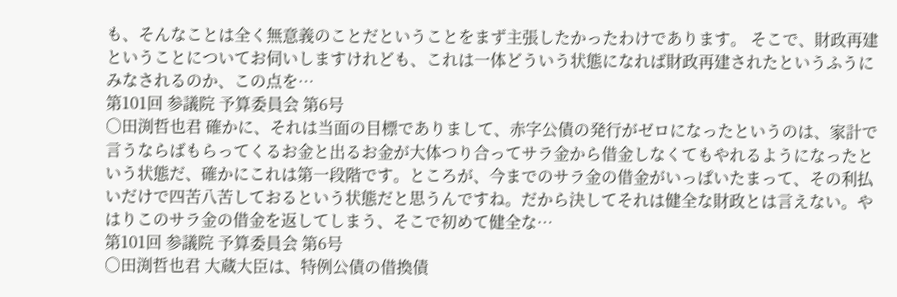も、そんなことは全く無意義のことだということをまず主張したかったわけであります。 そこで、財政再建ということについてお伺いしますけれども、これは一体どういう状態になれば財政再建されたというふうにみなされるのか、この点を…
第101回 参議院 予算委員会 第6号
○田渕哲也君 確かに、それは当面の目標でありまして、赤字公債の発行がゼロになったというのは、家計で言うならばもらってくるお金と出るお金が大体つり合ってサラ金から借金しなくてもやれるようになったという状態だ、確かにこれは第一段階です。ところが、今までのサラ金の借金がいっぱいたまって、その利払いだけで四苦八苦しておるという状態だと思うんですね。だから決してそれは健全な財政とは言えない。やはりこのサラ金の借金を返してしまう、そこで初めて健全な…
第101回 参議院 予算委員会 第6号
○田渕哲也君 大蔵大臣は、特例公債の借換債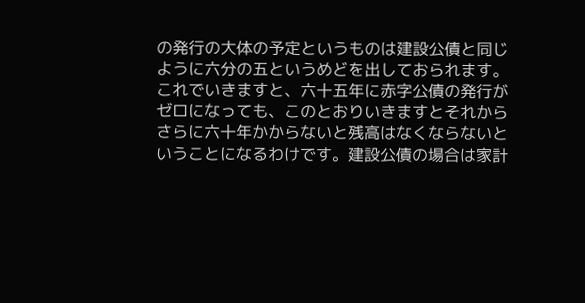の発行の大体の予定というものは建設公債と同じように六分の五というめどを出しておられます。これでいきますと、六十五年に赤字公債の発行がゼロになっても、このとおりいきますとそれからさらに六十年かからないと残高はなくならないということになるわけです。建設公債の場合は家計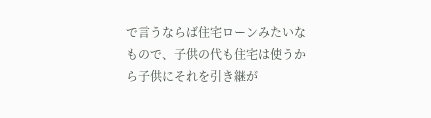で言うならば住宅ローンみたいなもので、子供の代も住宅は使うから子供にそれを引き継が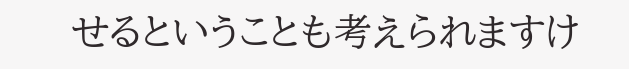せるということも考えられますけ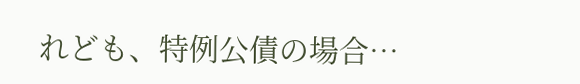れども、特例公債の場合…